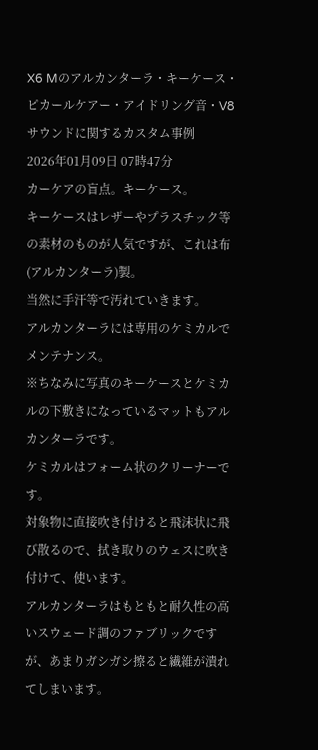X6 Mのアルカンターラ・キーケース・ピカールケアー・アイドリング音・V8サウンドに関するカスタム事例
2026年01月09日 07時47分
カーケアの盲点。キーケース。
キーケースはレザーやプラスチック等の素材のものが人気ですが、これは布(アルカンターラ)製。
当然に手汗等で汚れていきます。
アルカンターラには専用のケミカルでメンテナンス。
※ちなみに写真のキーケースとケミカルの下敷きになっているマットもアルカンターラです。
ケミカルはフォーム状のクリーナーです。
対象物に直接吹き付けると飛沫状に飛び散るので、拭き取りのウェスに吹き付けて、使います。
アルカンターラはもともと耐久性の高いスウェード調のファブリックですが、あまりガシガシ擦ると繊維が潰れてしまいます。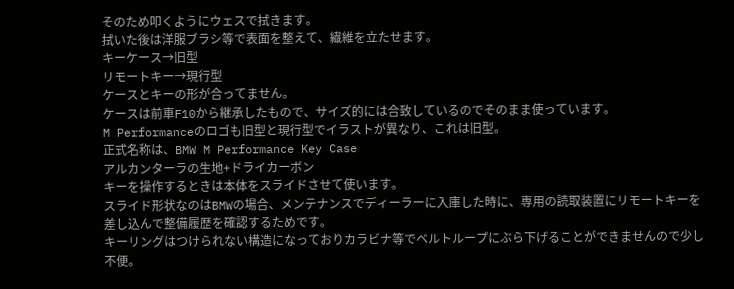そのため叩くようにウェスで拭きます。
拭いた後は洋服ブラシ等で表面を整えて、繊維を立たせます。
キーケース→旧型
リモートキー→現行型
ケースとキーの形が合ってません。
ケースは前車F10から継承したもので、サイズ的には合致しているのでそのまま使っています。
M Performanceのロゴも旧型と現行型でイラストが異なり、これは旧型。
正式名称は、BMW M Performance Key Case
アルカンターラの生地+ドライカーボン
キーを操作するときは本体をスライドさせて使います。
スライド形状なのはBMWの場合、メンテナンスでディーラーに入庫した時に、専用の読取装置にリモートキーを差し込んで整備履歴を確認するためです。
キーリングはつけられない構造になっておりカラビナ等でベルトループにぶら下げることができませんので少し不便。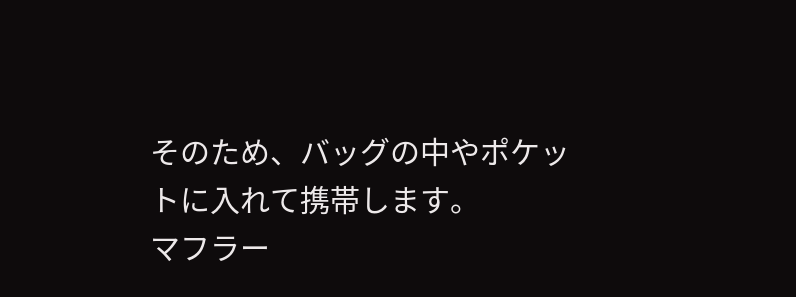そのため、バッグの中やポケットに入れて携帯します。
マフラー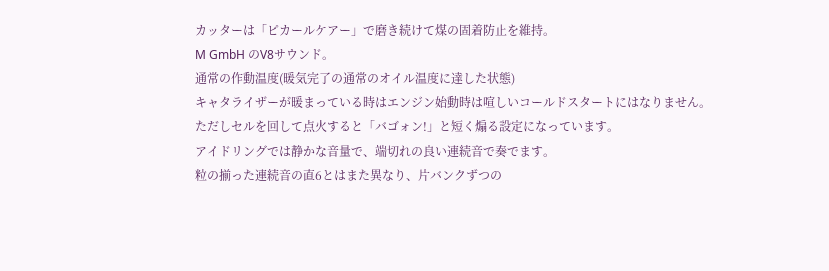カッターは「ピカールケアー」で磨き続けて煤の固着防止を維持。
M GmbH のV8サウンド。
通常の作動温度(暖気完了の通常のオイル温度に達した状態)
キャタライザーが暖まっている時はエンジン始動時は喧しいコールドスタートにはなりません。
ただしセルを回して点火すると「バゴォン!」と短く煽る設定になっています。
アイドリングでは静かな音量で、端切れの良い連続音で奏でます。
粒の揃った連続音の直6とはまた異なり、片バンクずつの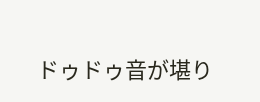ドゥドゥ音が堪り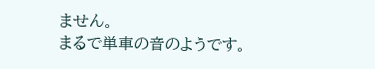ません。
まるで単車の音のようです。